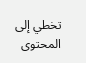تخطي إلى المحتوى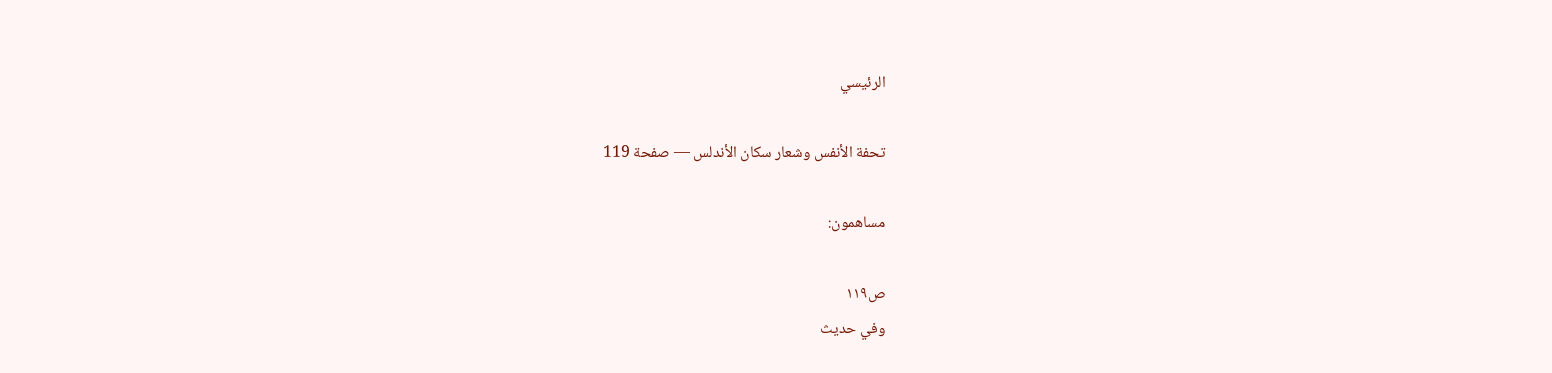الرئيسي

تحفة الأنفس وشعار سكان الأندلس — صفحة 119

مساهمون:

ص١١٩
وفي حديث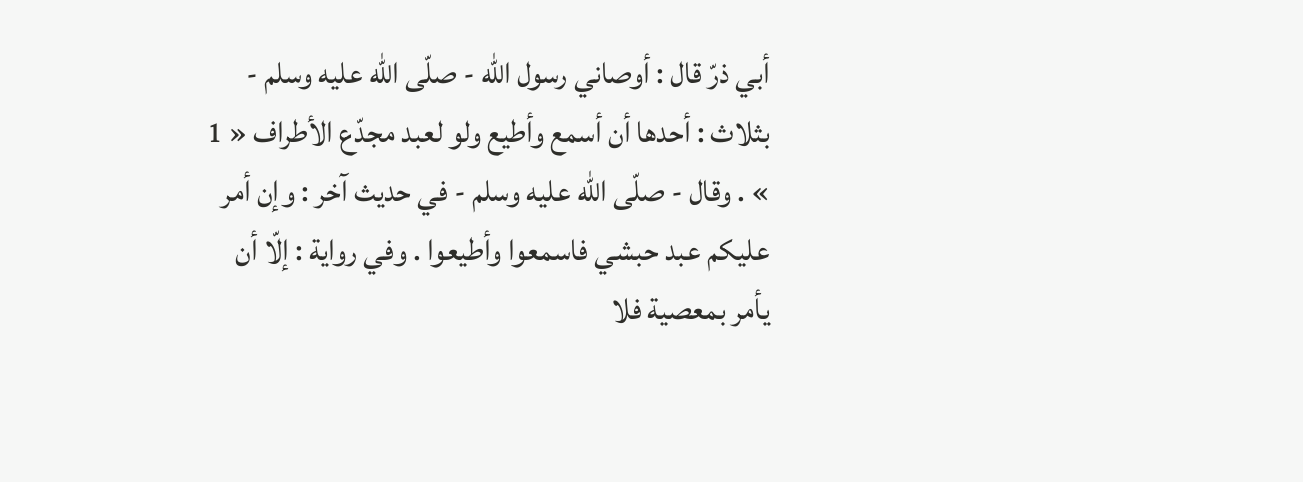أبي ذرّ قال : أوصاني رسول الله - صلّى اللّه عليه وسلم - بثلاث : أحدها أن أسمع وأطيع ولو لعبد مجدّع الأطراف « 1 » . وقال - صلّى اللّه عليه وسلم - في حديث آخر : وإن أمر عليكم عبد حبشي فاسمعوا وأطيعوا . وفي رواية : إلّا أن يأمر بمعصية فلا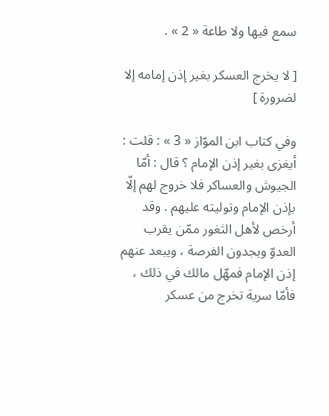سمع فيها ولا طاعة « 2 » .

[ لا يخرج العسكر بغير إذن إمامه إلا لضرورة ]

وفي كتاب ابن الموّاز « 3 » : قلت : أيغزى بغير إذن الإمام ؟ قال : أمّا الجيوش والعساكر فلا خروج لهم إلّا بإذن الإمام وتوليته عليهم . وقد أرخص لأهل الثغور ممّن يقرب العدوّ ويجدون الفرصة ، ويبعد عنهم إذن الإمام فمهّل مالك في ذلك ، فأمّا سرية تخرج من عسكر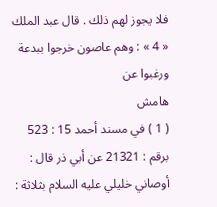فلا يجوز لهم ذلك . قال عبد الملك « 4 » : وهم عاصون خرجوا ببدعة ورغبوا عن
هامش
( 1 ) في مسند أحمد 15 : 523 برقم : 21321 عن أبي ذر قال : أوصاني خليلي عليه السلام بثلاثة :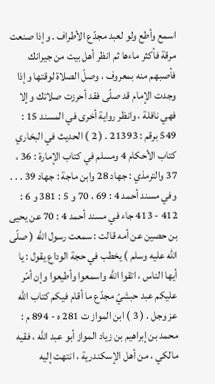اسمع وأطع ولو لعبد مجدّع الأطراف . وإذا صنعت مرقة فأكثر ماءها ثم انظر أهل بيت من جيرانك فأصبهم منه بمعروف ، وصلّ الصلاة لوقتها وإذا وجدت الإمام قد صلّى فقد أحرزت صلاتك وإلا فهي نافلة ، وانظر رواية أخرى في المسند 15 : 549 برقم : 21393 . ( 2 ) الحديث في البخاري كتاب الأحكام 4 ومسلم في كتاب الإمارة : 36 ، 37 والترمذي : جهاد 28 وابن ماجة : جهاد 39 . . . وفي مسند أحمد 4 : 69 ، 70 و 5 : 381 و 6 : 412 - 413 جاء في مسند أحمد 4 : 70 عن يحيى بن حصين عن أمه قالت : سمعت رسول الله ( صلّى اللّه عليه وسلم ) يخطب في حجة الوداع يقول : يا أيها الناس ، اتقوا الله واسمعوا وأطيعوا وإن أمّر عليكم عبد حبشيّ مجدّع ما أقام فيكم كتاب الله عز وجل . ( 3 ) ابن المواز ت 281 ه - 894 م : محمد بن إبراهيم بن زياد المواز أبو عبد الله ، فقيه مالكي ، من أهل الإسكندرية ، انتهت إليه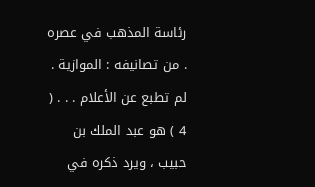رئاسة المذهب في عصره . من تصانيفه : الموازية . لم تطبع عن الأعلام . . . ( 4 ) هو عبد الملك بن حبيب ، ويرد ذكره في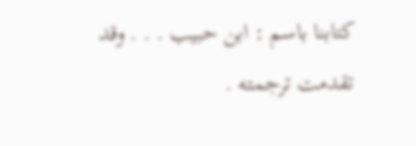كتابنا باسم : ابن حبيب . . . وقد تقدمت ترجمته .